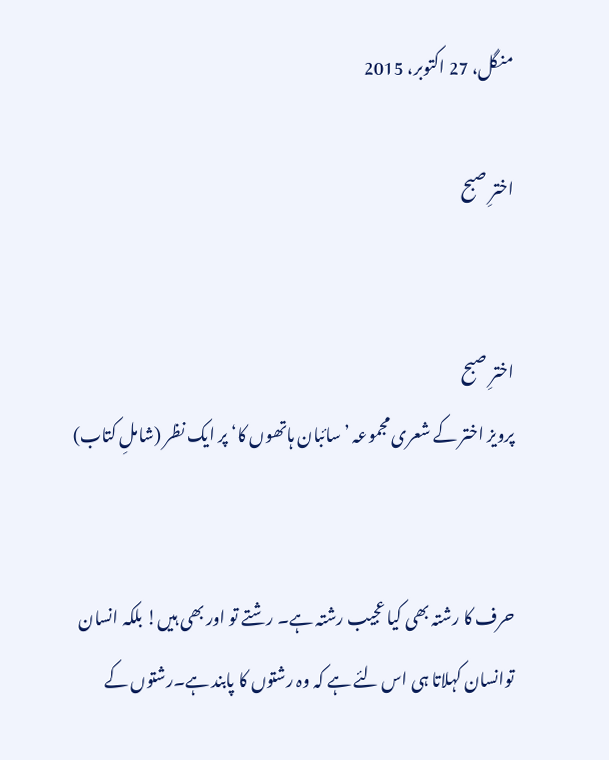منگل، 27 اکتوبر، 2015

اخترِ صبح


اخترِ صبح
پرویز اختر کے شعری مجموعہ ’سائبان ہاتھوں کا‘ پر ایک نظر (شاملِ کتاب)


حرف کا رشتہ بھی کیا عجیب رشتہ ہے۔ رشتے تو اور بھی ہیں! بلکہ انسان توانسان کہلاتا ہی اس لئے ہے کہ وہ رشتوں کا پابند ہے۔رشتوں کے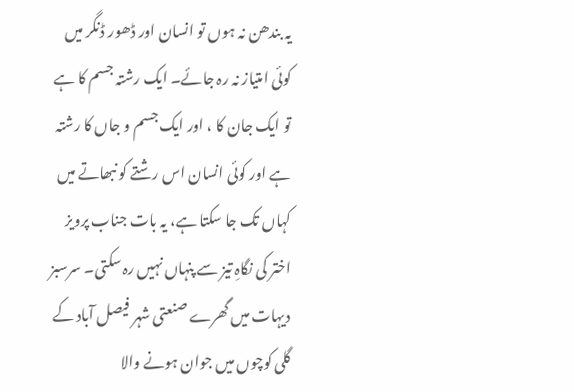یہ بندھن نہ ہوں تو انسان اور ڈھور ڈنگر میں کوئی امتیاز نہ رہ جائے۔ ایک رشتہ جسم کا ہے تو ایک جان کا ، اور ایک جسم و جاں کا رشتہ ہے اور کوئی انسان اس رشتے کو نبھاتے میں کہاں تک جا سکتا ہے، یہ بات جناب پرویز اختر کی نگاہِ تیز سے پنہاں نہیں رہ سکتی۔ سرسبز دیہات میں گھرے صنعتی شہر فیصل آباد کے گلی کوچوں میں جوان ہونے والا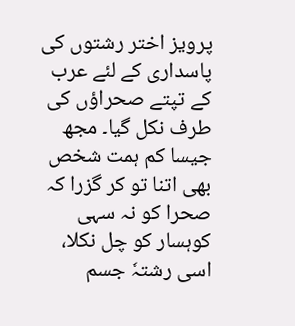پرویز اختر رشتوں کی پاسداری کے لئے عرب کے تپتے صحراؤں کی طرف نکل گیا۔ مجھ جیسا کم ہمت شخص بھی اتنا تو کر گزرا کہ صحرا کو نہ سہی کوہسار کو چل نکلا، اسی رشتہٗ جسم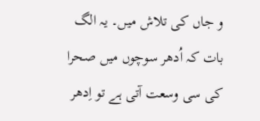و جاں کی تلاش میں۔ یہ الگ بات کہ اُدھر سوچوں میں صحرا کی سی وسعت آتی ہے تو اِدھر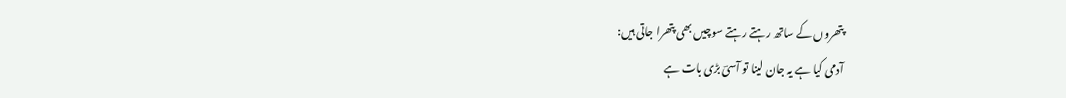پتھروں کے ساتھ رہتے رہتے سوچیں بھی پتھرا جاتی ہیں:
آدمی کیا ہے یہ جان لینا تو آسیؔ بڑی بات ہے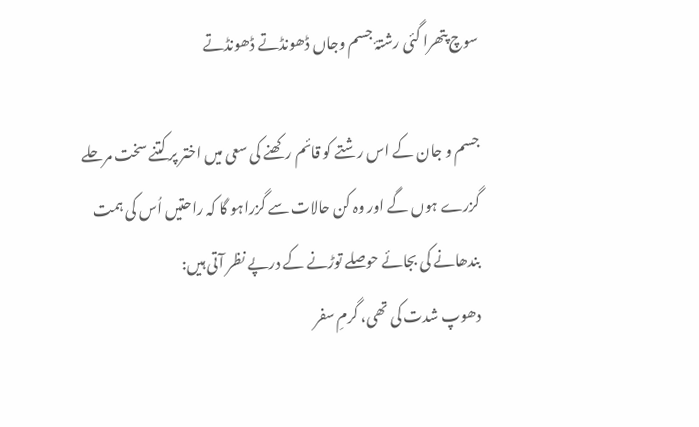سوچ پتھرا گئی رشتۂ جسم وجاں ڈھونڈتے ڈھونڈتے

جسم و جان کے اس رشتے کو قائم رکھنے کی سعی میں اختر پر کتنے سخت مرحلے گزرے ہوں گے اور وہ کن حالات سے گزراہو گا کہ راحتیں اُس کی ہمت بندھانے کی بجائے حوصلے توڑنے کے درپے نظر آتی ہیں:
دھوپ شدت کی تھی، گرمِ سفر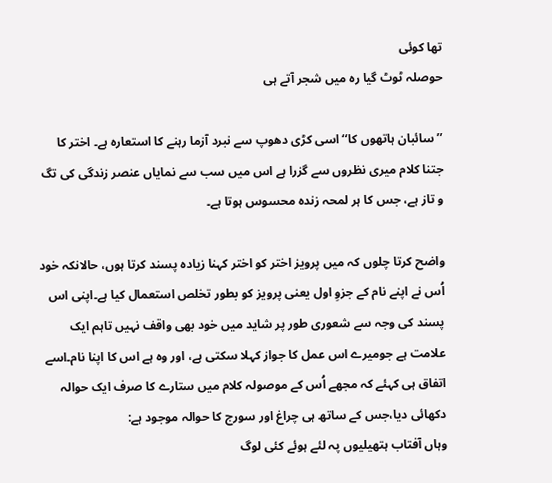تھا کوئی
حوصلہ ٹوٹ گیا رہ میں شجر آتے ہی

’’سائبان ہاتھوں کا‘‘ اسی کڑی دھوپ سے نبرد آزما رہنے کا استعارہ ہے۔ اختر کا جتنا کلام میری نظروں سے گزرا ہے اس میں سب سے نمایاں عنصر زندگی کی تگ و تاز ہے، جس کا ہر لمحہ زندہ محسوس ہوتا ہے۔

واضح کرتا چلوں کہ میں پرویز اختر کو اختر کہنا زیادہ پسند کرتا ہوں، حالانکہ خود اُس نے اپنے نام کے جزوِ اول یعنی پرویز کو بطور تخلص استعمال کیا ہے۔اپنی اس پسند کی وجہ سے شعوری طور پر شاید میں خود بھی واقف نہیں تاہم ایک علامت ہے جومیرے اس عمل کا جواز کہلا سکتی ہے، اور وہ ہے اس کا اپنا نام۔اسے اتفاق ہی کہئے کہ مجھے اُس کے موصولہ کلام میں ستارے کا صرف ایک حوالہ دکھائی دیا،جس کے ساتھ ہی چراغ اور سورج کا حوالہ موجود ہے:
وہاں آفتاب ہتھیلیوں پہ لئے ہوئے کئی لوگ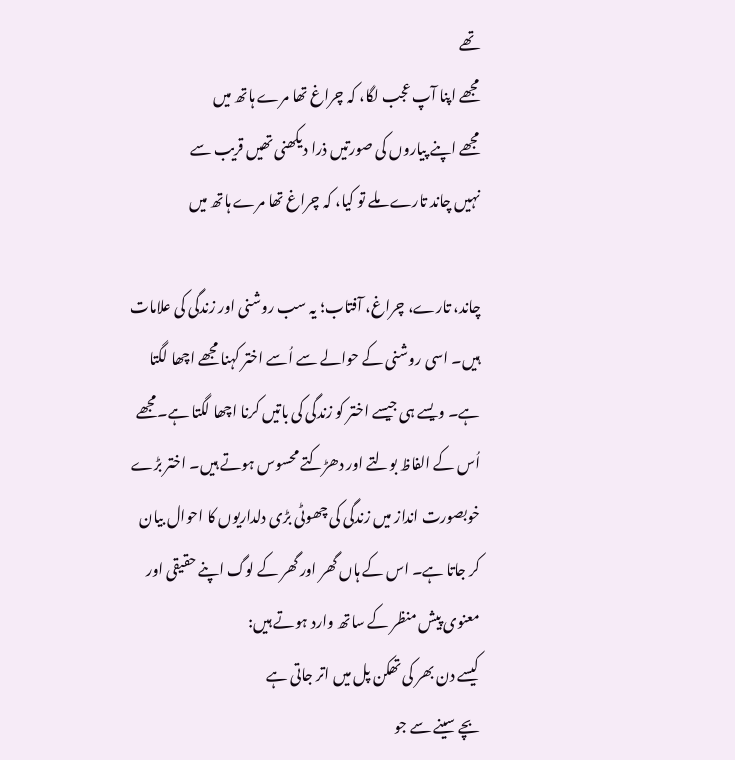تھے
مجھے اپنا آپ عجب لگا، کہ چراغ تھا مرے ہاتھ میں
مجھے اپنے پیاروں کی صورتیں ذرا دیکھنی تھیں قریب سے
نہیں چاند تارے ملے تو کیا، کہ چراغ تھا مرے ہاتھ میں

چاند، تارے، چراغ، آفتاب؛ یہ سب روشنی اور زندگی کی علامات ہیں۔ اسی روشنی کے حوالے سے اُسے اختر کہنا مجھے اچھا لگتا ہے۔ ویسے ہی جیسے اختر کو زندگی کی باتیں کرنا اچھا لگتا ہے۔مجھے اُس کے الفاظ بولتے اور دھڑکتے محسوس ہوتے ہیں۔ اختر بڑے خوبصورت انداز میں زندگی کی چھوٹی بڑی دلداریوں کا احوال بیان کر جاتا ہے۔ اس کے ہاں گھر اور گھر کے لوگ اپنے حقیقی اور معنوی پیش منظر کے ساتھ وارد ہوتے ہیں:
کیسے دن بھر کی تھکن پل میں اتر جاتی ہے
بچے سینے سے جو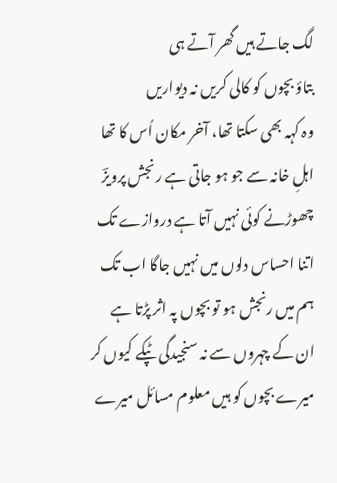لگ جاتے ہیں گھر آتے ہی
بتاؤ بچوں کو کالی کریں نہ دیواریں
وہ کہہ بھی سکتا تھا، آخر مکان اُس کا تھا
اہلِ خانہ سے جو ہو جاتی ہے رنجش پرویزؔ
چھوڑنے کوئی نہیں آتا ہے دروازے تک
اتنا احساس دلوں میں نہیں جاگا اب تک
ہم میں رنجش ہو تو بچوں پہ اثر پڑتا ہے
ان کے چہروں سے نہ سنجیدگی ٹپکے کیوں کر
میرے بچوں کو ہیں معلوم مسائل میرے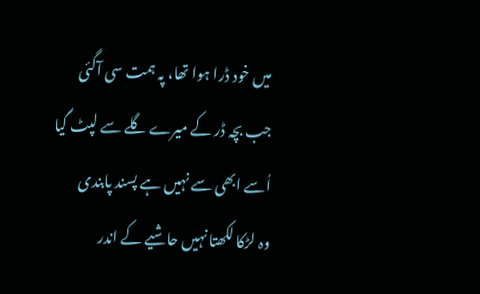میں خود ڈرا ہوا تھا، پہ ہمت سی آگئی
جب بچہ ڈر کے میرے گلے سے لپٹ گیا
اُسے ابھی سے نہیں ہے پسند پابندی
وہ لڑکا لکھتا نہیں حاشیے کے اندر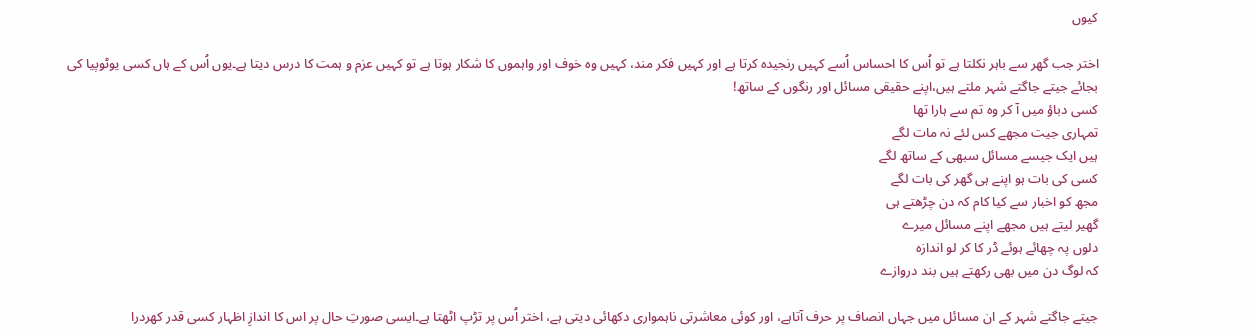کیوں

اختر جب گھر سے باہر نکلتا ہے تو اُس کا احساس اُسے کہیں رنجیدہ کرتا ہے اور کہیں فکر مند، کہیں وہ خوف اور واہموں کا شکار ہوتا ہے تو کہیں عزم و ہمت کا درس دیتا ہے۔یوں اُس کے ہاں کسی یوٹوپیا کی بجائے جیتے جاگتے شہر ملتے ہیں،اپنے حقیقی مسائل اور رنگوں کے ساتھ!
کسی دباؤ میں آ کر وہ تم سے ہارا تھا
تمہاری جیت مجھے کس لئے نہ مات لگے
ہیں ایک جیسے مسائل سبھی کے ساتھ لگے
کسی کی بات ہو اپنے ہی گھر کی بات لگے
مجھ کو اخبار سے کیا کام کہ دن چڑھتے ہی
گھیر لیتے ہیں مجھے اپنے مسائل میرے
دلوں پہ چھائے ہوئے ڈر کا کر لو اندازہ
کہ لوگ دن میں بھی رکھتے ہیں بند دروازے

جیتے جاگتے شہر کے ان مسائل میں جہاں انصاف پر حرف آتاہے، اور کوئی معاشرتی ناہمواری دکھائی دیتی ہے، اختر اُس پر تڑپ اٹھتا ہے۔ایسی صورتِ حال پر اس کا اندازِ اظہار کسی قدر کھردرا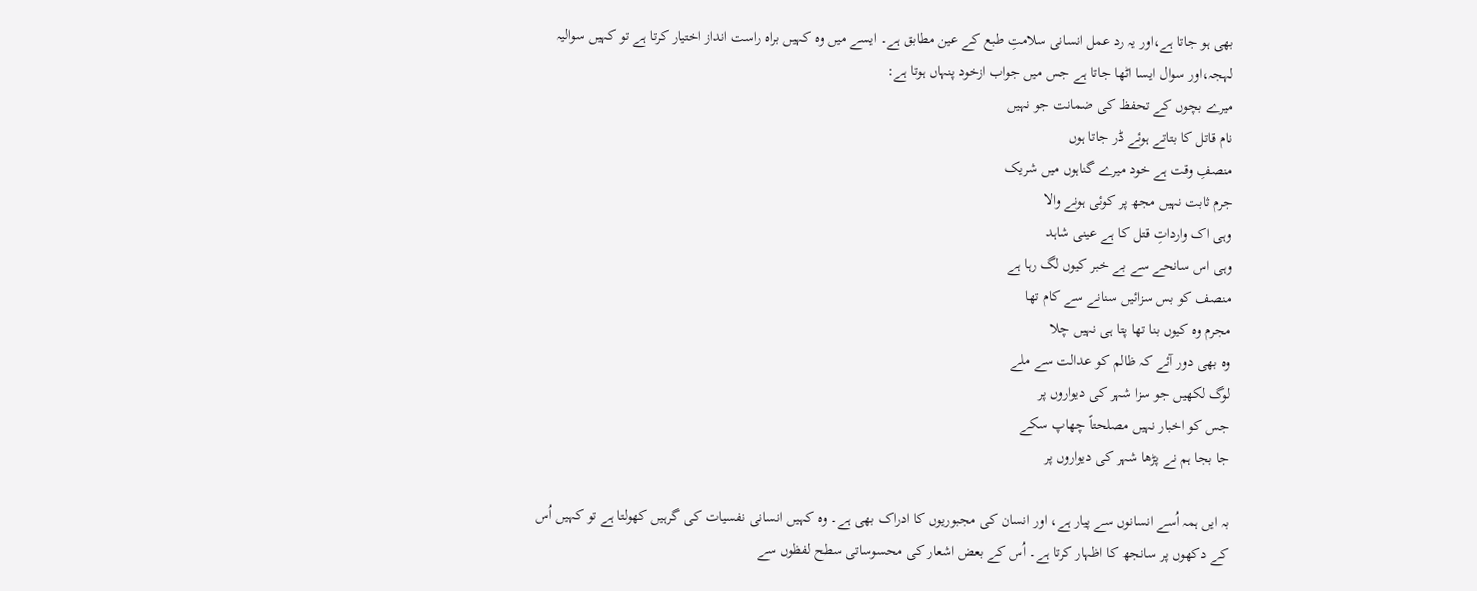بھی ہو جاتا ہے،اور یہ رد عمل انسانی سلامتِ طبع کے عین مطابق ہے۔ ایسے میں وہ کہیں براہ راست انداز اختیار کرتا ہے تو کہیں سوالیہ لہجہ،اور سوال ایسا اٹھا جاتا ہے جس میں جواب ازخود پنہاں ہوتا ہے:
میرے بچوں کے تحفظ کی ضمانت جو نہیں
نام قاتل کا بتاتے ہوئے ڈر جاتا ہوں
منصفِ وقت ہے خود میرے گناہوں میں شریک
جرم ثابت نہیں مجھ پر کوئی ہونے والا
وہی اک وارداتِ قتل کا ہے عینی شاہد
وہی اس سانحے سے بے خبر کیوں لگ رہا ہے
منصف کو بس سزائیں سنانے سے کام تھا
مجرم وہ کیوں بنا تھا پتا ہی نہیں چلا
وہ بھی دور آئے کہ ظالم کو عدالت سے ملے
لوگ لکھیں جو سزا شہر کی دیواروں پر
جس کو اخبار نہیں مصلحتاً چھاپ سکے
جا بجا ہم نے پڑھا شہر کی دیواروں پر

بہ ایں ہمہ اُسے انسانوں سے پیار ہے، اور انسان کی مجبوریوں کا ادراک بھی ہے۔ وہ کہیں انسانی نفسیات کی گرہیں کھولتا ہے تو کہیں اُس کے دکھوں پر سانجھ کا اظہار کرتا ہے۔ اُس کے بعض اشعار کی محسوساتی سطح لفظوں سے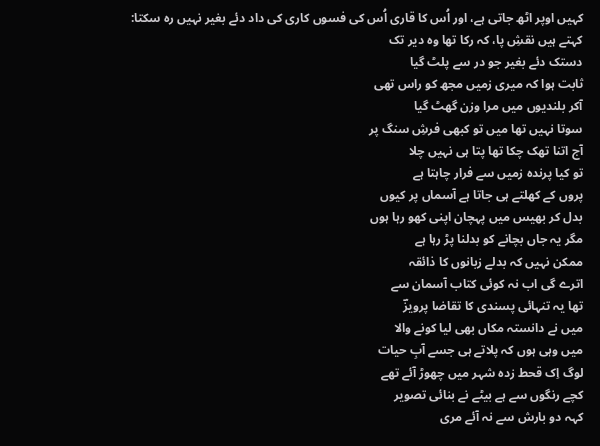کہیں اوپر اٹھ جاتی ہے، اور اُس کا قاری اُس کی فسوں کاری کی داد دئے بغیر نہیں رہ سکتا:
کہتے ہیں نقشِ پا، کہ رکا تھا وہ دیر تک
دستک دئے بغیر جو در سے پلٹ گیا
ثابت ہوا کہ میری زمیں مجھ کو راس تھی
آکر بلندیوں میں مرا وزن گھٹ گیا
سوتا نہیں تھا میں تو کبھی فرشِ سنگ پر
آج اتنا تھک چکا تھا پتا ہی نہیں چلا
تو کیا پرندہ زمیں سے فرار چاہتا ہے
پروں کے کھلتے ہی جاتا ہے آسماں پر کیوں
بدل کر بھیس میں پہچان اپنی کھو رہا ہوں
مگر یہ جاں بچانے کو بدلنا پڑ رہا ہے
ممکن نہیں کہ بدلے زبانوں کا ذائقہ
اترے گی اب نہ کوئی کتاب آسمان سے
تھا یہ تنہائی پسندی کا تقاضا پرویزؔ
میں نے دانستہ مکاں بھی لیا کونے والا
میں وہی ہوں کہ پلاتے ہی جسے آبِ حیات
لوگ اِک قحط زدہ شہر میں چھوڑ آئے تھے
کچے رنگوں سے ہے بیٹے نے بنائی تصویر
کہہ دو بارش سے نہ آئے مری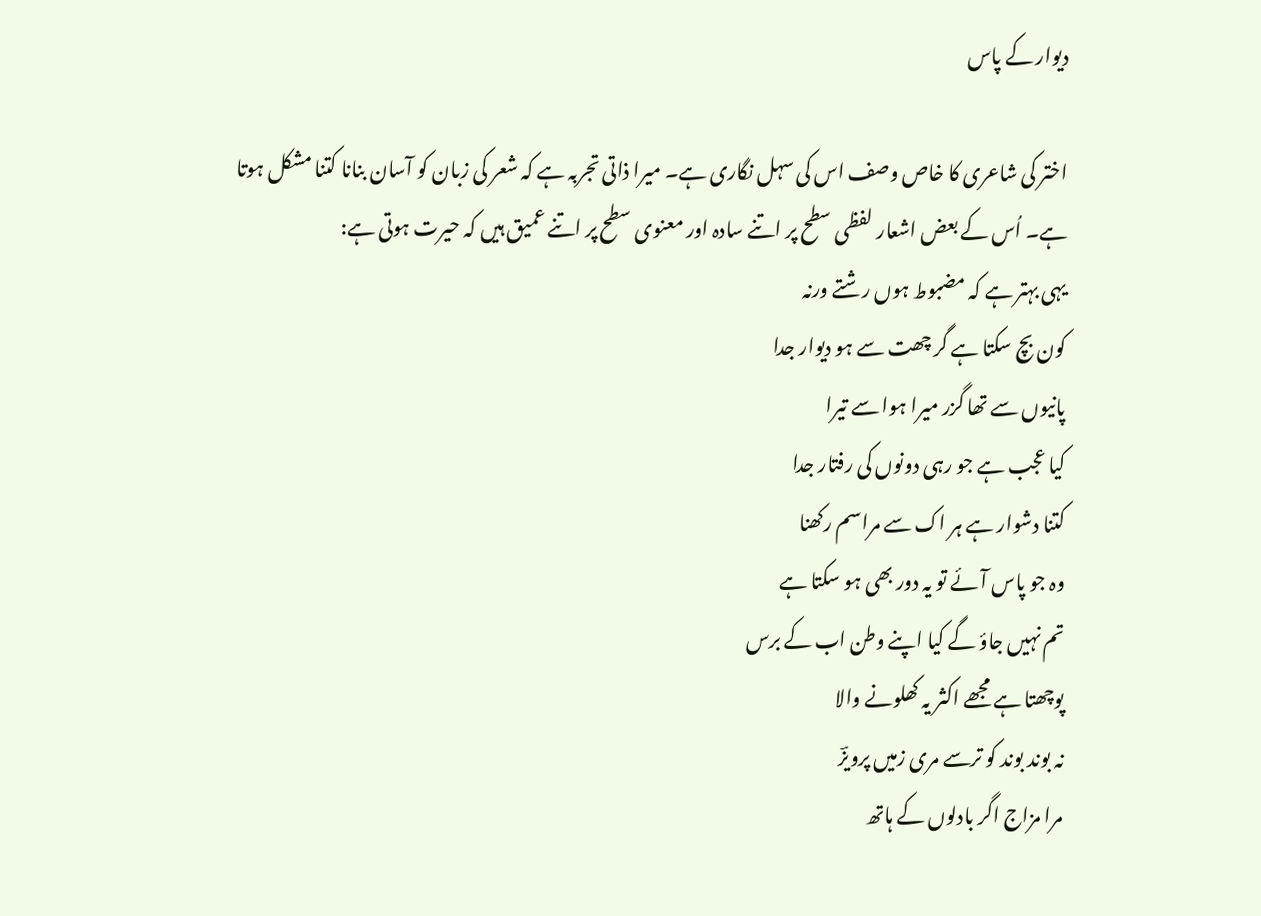دیوار کے پاس

اختر کی شاعری کا خاص وصف اس کی سہل نگاری ہے۔ میرا ذاتی تجربہ ہے کہ شعر کی زبان کو آسان بنانا کتنا مشکل ہوتا ہے۔ اُس کے بعض اشعار لفظی سطح پر اتنے سادہ اور معنوی سطح پر اتنے عمیق ہیں کہ حیرت ہوتی ہے:
یہی بہتر ہے کہ مضبوط ہوں رشتے ورنہ
کون بچ سکتا ہے گر چھت سے ہو دیوار جدا
پانیوں سے تھا گزر میرا ہوا سے تیرا
کیا عجب ہے جو رہی دونوں کی رفتار جدا
کتنا دشوار ہے ہر اک سے مراسم رکھنا
وہ جو پاس آئے تو یہ دور بھی ہو سکتا ہے
تم نہیں جاؤ گے کیا اپنے وطن اب کے برس
پوچھتا ہے مجھے اکثر یہ کھلونے والا
نہ بوند بوند کو ترسے مری زمیں پرویزؔ
مرا مزاج اگر بادلوں کے ہاتھ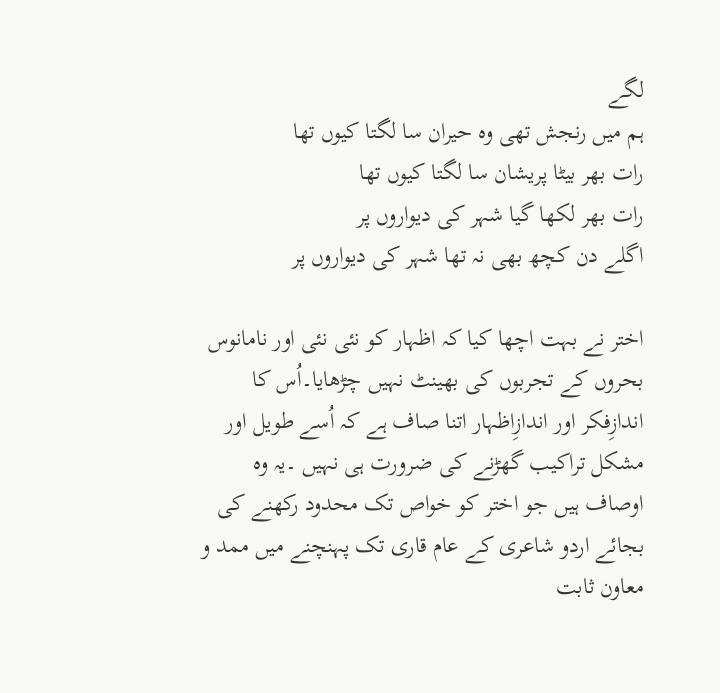لگے
ہم میں رنجش تھی وہ حیران سا لگتا کیوں تھا
رات بھر بیٹا پریشان سا لگتا کیوں تھا
رات بھر لکھا گیا شہر کی دیواروں پر
اگلے دن کچھ بھی نہ تھا شہر کی دیواروں پر

اختر نے بہت اچھا کیا کہ اظہار کو نئی نئی اور نامانوس بحروں کے تجربوں کی بھینٹ نہیں چڑھایا۔اُس کا اندازِفکر اور اندازِاظہار اتنا صاف ہے کہ اُسے طویل اور مشکل تراکیب گھڑنے کی ضرورت ہی نہیں ۔یہ وہ اوصاف ہیں جو اختر کو خواص تک محدود رکھنے کی بجائے اردو شاعری کے عام قاری تک پہنچنے میں ممد و معاون ثابت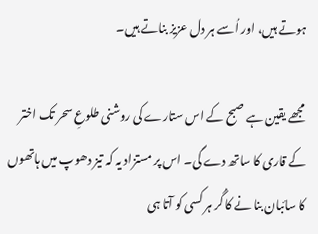ہوتے ہیں، اور اُسے ہر دل عزیز بناتے ہیں۔

مجھے یقین ہے صبح کے اس ستارے کی روشنی طلوعِ سحر تک اختر کے قاری کا ساتھ دے گی۔ اس پر مستزاد یہ کہ تیز دھوپ میں ہاتھوں کا سائبان بنا نے کا گُر ہر کسی کو آتا ہی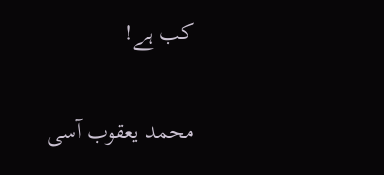کب ہے!

محمد یعقوب آسی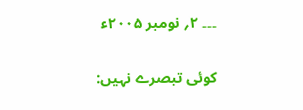۔۔۔ ۲؍ نومبر ۲۰۰۵ء

کوئی تبصرے نہیں: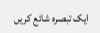ایک تبصرہ شائع کریں